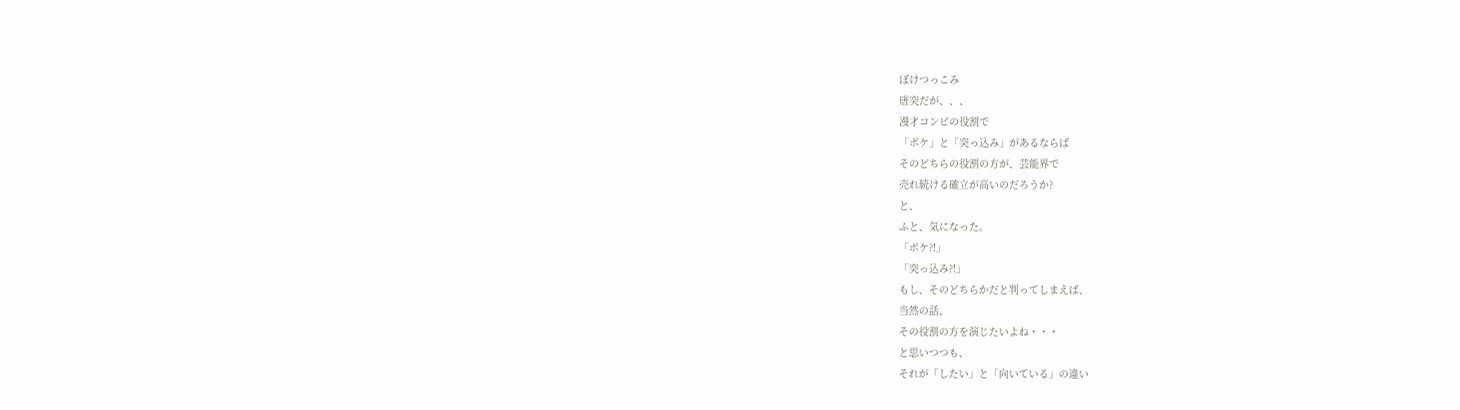ぼけつっこみ
唐突だが、、、
漫才コンビの役割で
「ボケ」と「突っ込み」があるならば
そのどちらの役割の方が、芸能界で
売れ続ける確立が高いのだろうか?
と、
ふと、気になった。
「ボケ?!」
「突っ込み?!」
もし、そのどちらかだと判ってしまえば、
当然の話、
その役割の方を演じたいよね・・・
と思いつつも、
それが「したい」と「向いている」の違い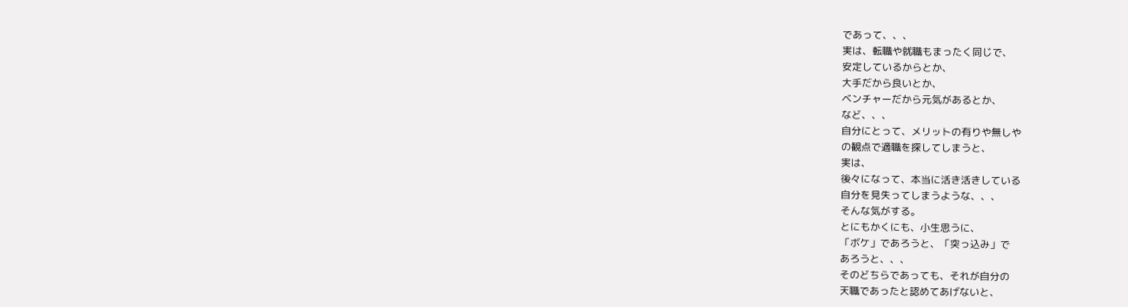であって、、、
実は、転職や就職もまったく同じで、
安定しているからとか、
大手だから良いとか、
ベンチャーだから元気があるとか、
など、、、
自分にとって、メリットの有りや無しや
の観点で適職を探してしまうと、
実は、
後々になって、本当に活き活きしている
自分を見失ってしまうような、、、
そんな気がする。
とにもかくにも、小生思うに、
「ボケ」であろうと、「突っ込み」で
あろうと、、、
そのどちらであっても、それが自分の
天職であったと認めてあげないと、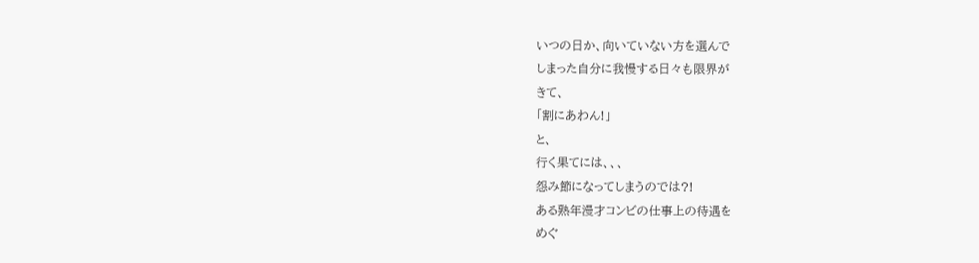いつの日か、向いていない方を選んで
しまった自分に我慢する日々も限界が
きて、
「割にあわん!」
と、
行く果てには、、、
怨み節になってしまうのでは?!
ある熟年漫才コンビの仕事上の待遇を
めぐ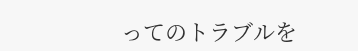ってのトラブルを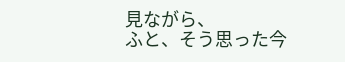見ながら、
ふと、そう思った今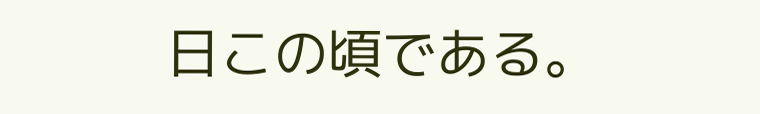日この頃である。